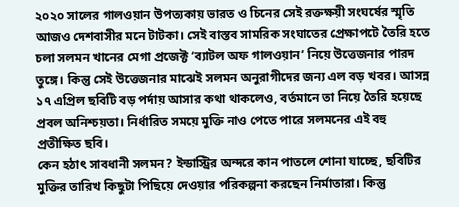২০২০ সালের গালওয়ান উপত্যকায় ভারত ও চিনের সেই রক্তক্ষয়ী সংঘর্ষের স্মৃতি আজও দেশবাসীর মনে টাটকা। সেই বাস্তব সামরিক সংঘাতের প্রেক্ষাপটে তৈরি হতে চলা সলমন খানের মেগা প্রজেক্ট ‘ব্যাটল অফ গালওয়ান’ নিয়ে উত্তেজনার পারদ তুঙ্গে। কিন্তু সেই উত্তেজনার মাঝেই সলমন অনুরাগীদের জন্য এল বড় খবর। আসন্ন ১৭ এপ্রিল ছবিটি বড় পর্দায় আসার কথা থাকলেও, বর্তমানে তা নিয়ে তৈরি হয়েছে প্রবল অনিশ্চয়তা। নির্ধারিত সময়ে মুক্তি নাও পেতে পারে সলমনের এই বহু প্রতীক্ষিত ছবি।
কেন হঠাৎ সাবধানী সলমন? ইন্ডাস্ট্রির অন্দরে কান পাতলে শোনা যাচ্ছে, ছবিটির মুক্তির তারিখ কিছুটা পিছিয়ে দেওয়ার পরিকল্পনা করছেন নির্মাতারা। কিন্তু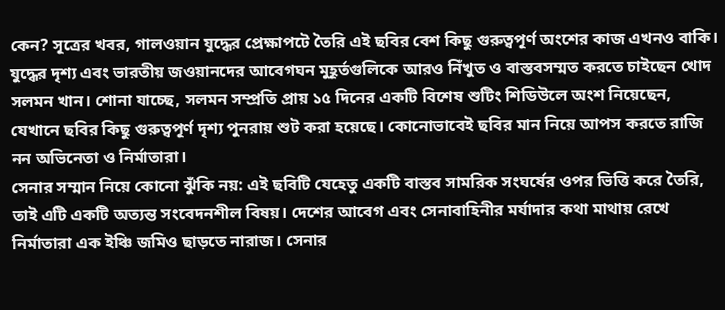কেন? সূত্রের খবর, গালওয়ান যুদ্ধের প্রেক্ষাপটে তৈরি এই ছবির বেশ কিছু গুরুত্বপূর্ণ অংশের কাজ এখনও বাকি। যুদ্ধের দৃশ্য এবং ভারতীয় জওয়ানদের আবেগঘন মুহূর্তগুলিকে আরও নিঁখুত ও বাস্তবসম্মত করতে চাইছেন খোদ সলমন খান। শোনা যাচ্ছে, সলমন সম্প্রতি প্রায় ১৫ দিনের একটি বিশেষ শুটিং শিডিউলে অংশ নিয়েছেন, যেখানে ছবির কিছু গুরুত্বপূর্ণ দৃশ্য পুনরায় শুট করা হয়েছে। কোনোভাবেই ছবির মান নিয়ে আপস করতে রাজি নন অভিনেতা ও নির্মাতারা।
সেনার সম্মান নিয়ে কোনো ঝুঁকি নয়: এই ছবিটি যেহেতু একটি বাস্তব সামরিক সংঘর্ষের ওপর ভিত্তি করে তৈরি, তাই এটি একটি অত্যন্ত সংবেদনশীল বিষয়। দেশের আবেগ এবং সেনাবাহিনীর মর্যাদার কথা মাথায় রেখে নির্মাতারা এক ইঞ্চি জমিও ছাড়তে নারাজ। সেনার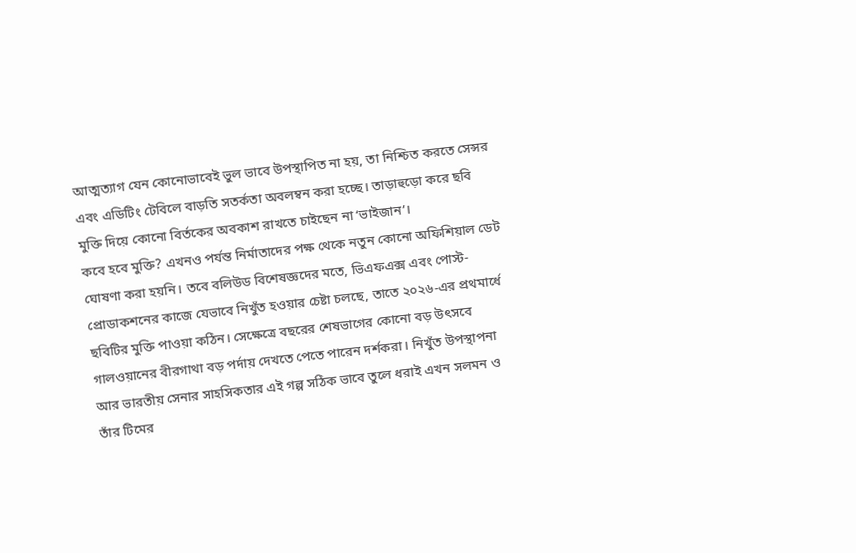আত্মত্যাগ যেন কোনোভাবেই ভুল ভাবে উপস্থাপিত না হয়, তা নিশ্চিত করতে সেন্সর এবং এডিটিং টেবিলে বাড়তি সতর্কতা অবলম্বন করা হচ্ছে। তাড়াহুড়ো করে ছবি মুক্তি দিয়ে কোনো বির্তকের অবকাশ রাখতে চাইছেন না ‘ভাইজান’।
কবে হবে মুক্তি? এখনও পর্যন্ত নির্মাতাদের পক্ষ থেকে নতুন কোনো অফিশিয়াল ডেট ঘোষণা করা হয়নি। তবে বলিউড বিশেষজ্ঞদের মতে, ভিএফএক্স এবং পোস্ট-প্রোডাকশনের কাজে যেভাবে নিখুঁত হওয়ার চেষ্টা চলছে, তাতে ২০২৬-এর প্রথমার্ধে ছবিটির মুক্তি পাওয়া কঠিন। সেক্ষেত্রে বছরের শেষভাগের কোনো বড় উৎসবে গালওয়ানের বীরগাথা বড় পর্দায় দেখতে পেতে পারেন দর্শকরা। নিখুঁত উপস্থাপনা আর ভারতীয় সেনার সাহসিকতার এই গল্প সঠিক ভাবে তুলে ধরাই এখন সলমন ও তাঁর টিমের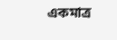একমাত্র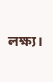লক্ষ্য।